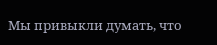Мы привыкли думать, что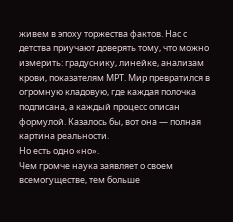живем в эпоху торжества фактов. Нас с детства приучают доверять тому, что можно измерить: градуснику, линейке, анализам крови, показателям МРТ. Мир превратился в огромную кладовую, где каждая полочка подписана, а каждый процесс описан формулой. Казалось бы, вот она — полная картина реальности.
Но есть одно «но».
Чем громче наука заявляет о своем всемогуществе, тем больше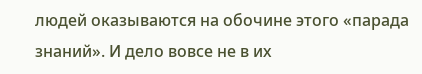людей оказываются на обочине этого «парада знаний». И дело вовсе не в их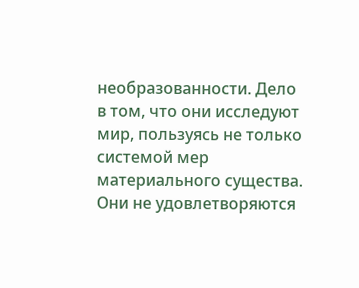необразованности. Дело в том, что они исследуют мир, пользуясь не только системой мер материального существа. Они не удовлетворяются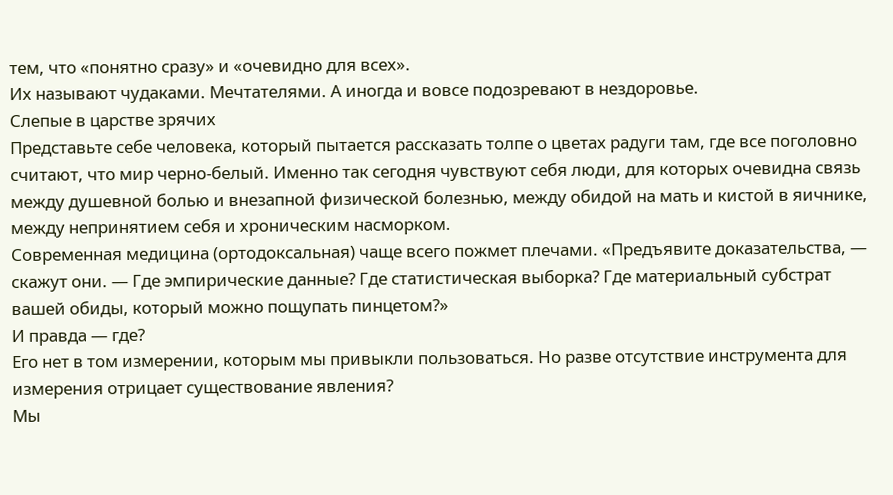тем, что «понятно сразу» и «очевидно для всех».
Их называют чудаками. Мечтателями. А иногда и вовсе подозревают в нездоровье.
Слепые в царстве зрячих
Представьте себе человека, который пытается рассказать толпе о цветах радуги там, где все поголовно считают, что мир черно-белый. Именно так сегодня чувствуют себя люди, для которых очевидна связь между душевной болью и внезапной физической болезнью, между обидой на мать и кистой в яичнике, между непринятием себя и хроническим насморком.
Современная медицина (ортодоксальная) чаще всего пожмет плечами. «Предъявите доказательства, — скажут они. — Где эмпирические данные? Где статистическая выборка? Где материальный субстрат вашей обиды, который можно пощупать пинцетом?»
И правда — где?
Его нет в том измерении, которым мы привыкли пользоваться. Но разве отсутствие инструмента для измерения отрицает существование явления?
Мы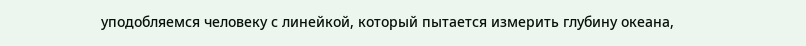уподобляемся человеку с линейкой, который пытается измерить глубину океана,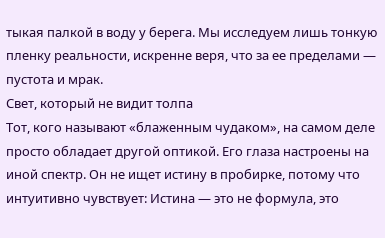тыкая палкой в воду у берега. Мы исследуем лишь тонкую пленку реальности, искренне веря, что за ее пределами — пустота и мрак.
Свет, который не видит толпа
Тот, кого называют «блаженным чудаком», на самом деле просто обладает другой оптикой. Его глаза настроены на иной спектр. Он не ищет истину в пробирке, потому что интуитивно чувствует: Истина — это не формула, это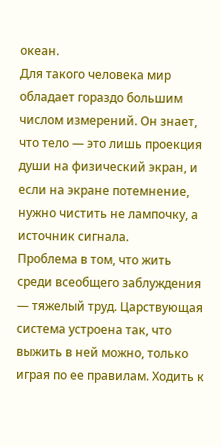океан.
Для такого человека мир обладает гораздо большим числом измерений. Он знает, что тело — это лишь проекция души на физический экран, и если на экране потемнение, нужно чистить не лампочку, а источник сигнала.
Проблема в том, что жить среди всеобщего заблуждения — тяжелый труд. Царствующая система устроена так, что выжить в ней можно, только играя по ее правилам. Ходить к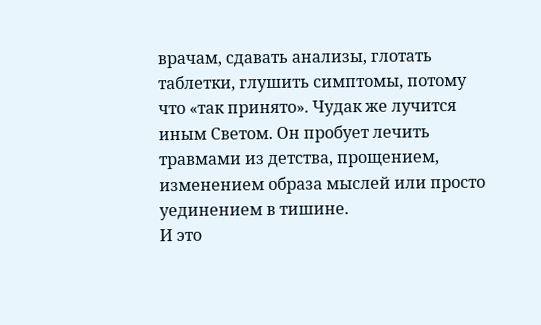врачам, сдавать анализы, глотать таблетки, глушить симптомы, потому что «так принято». Чудак же лучится иным Светом. Он пробует лечить травмами из детства, прощением, изменением образа мыслей или просто уединением в тишине.
И это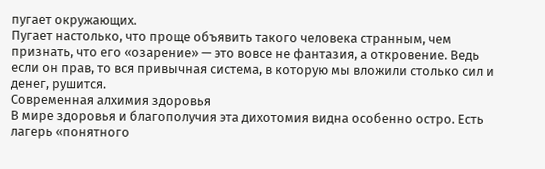пугает окружающих.
Пугает настолько, что проще объявить такого человека странным, чем признать, что его «озарение» — это вовсе не фантазия, а откровение. Ведь если он прав, то вся привычная система, в которую мы вложили столько сил и денег, рушится.
Современная алхимия здоровья
В мире здоровья и благополучия эта дихотомия видна особенно остро. Есть лагерь «понятного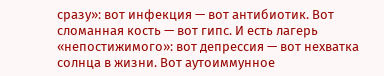сразу»: вот инфекция — вот антибиотик. Вот сломанная кость — вот гипс. И есть лагерь «непостижимого»: вот депрессия — вот нехватка солнца в жизни. Вот аутоиммунное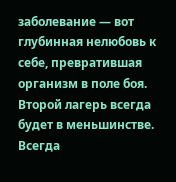заболевание — вот глубинная нелюбовь к себе, превратившая организм в поле боя.
Второй лагерь всегда будет в меньшинстве. Всегда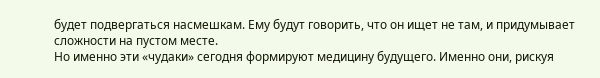будет подвергаться насмешкам. Ему будут говорить, что он ищет не там, и придумывает сложности на пустом месте.
Но именно эти «чудаки» сегодня формируют медицину будущего. Именно они, рискуя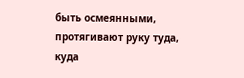быть осмеянными, протягивают руку туда, куда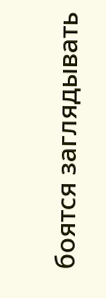боятся заглядывать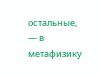остальные, — в метафизику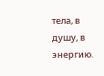тела, в душу, в энергию.